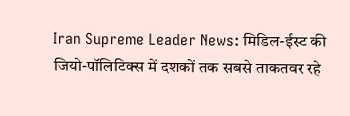Iran Supreme Leader News: मिडिल-ईस्ट की जियो-पॉलिटिक्स में दशकों तक सबसे ताकतवर रहे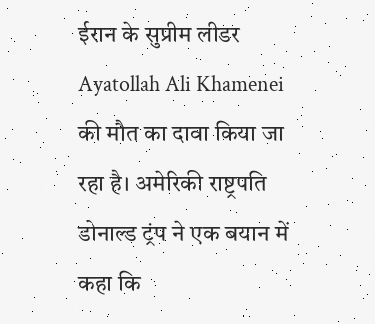ईरान के सुप्रीम लीडर Ayatollah Ali Khamenei की मौत का दावा किया जा रहा है। अमेरिकी राष्ट्रपति डोनाल्ड ट्रंप ने एक बयान में कहा कि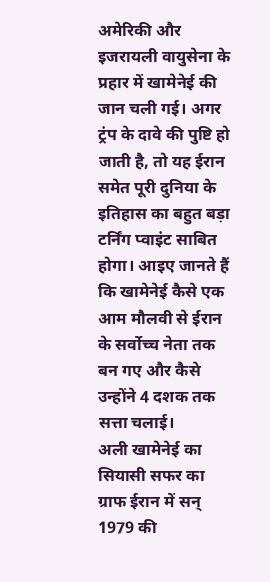अमेरिकी और इजरायली वायुसेना के प्रहार में खामेनेई की जान चली गई। अगर ट्रंप के दावे की पुष्टि हो जाती है, तो यह ईरान समेत पूरी दुनिया के इतिहास का बहुत बड़ा टर्निंग प्वाइंट साबित होगा। आइए जानते हैं कि खामेनेई कैसे एक आम मौलवी से ईरान के सर्वोच्च नेता तक बन गए और कैसे उन्होंने 4 दशक तक सत्ता चलाई।
अली खामेनेई का सियासी सफर का ग्राफ ईरान में सन् 1979 की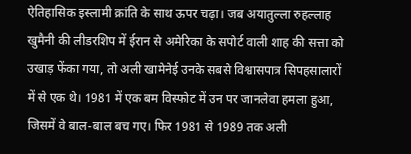ऐतिहासिक इस्लामी क्रांति के साथ ऊपर चढ़ा। जब अयातुल्ला रुहल्लाह खुमैनी की लीडरशिप में ईरान से अमेरिका के सपोर्ट वाली शाह की सत्ता को उखाड़ फेंका गया, तो अली खामेनेई उनके सबसे विश्वासपात्र सिपहसालारों में से एक थे। 1981 में एक बम विस्फोट में उन पर जानलेवा हमला हुआ, जिसमें वे बाल-बाल बच गए। फिर 1981 से 1989 तक अली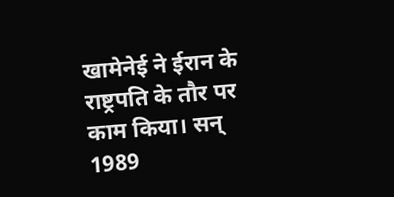खामेनेई ने ईरान के राष्ट्रपति के तौर पर काम किया। सन् 1989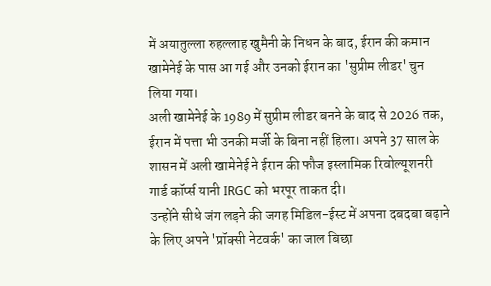में अयातुल्ला रुहल्लाह खुमैनी के निधन के बाद, ईरान की कमान खामेनेई के पास आ गई और उनको ईरान का 'सुप्रीम लीडर' चुन लिया गया।
अली खामेनेई के 1989 में सुप्रीम लीडर बनने के बाद से 2026 तक, ईरान में पत्ता भी उनकी मर्जी के बिना नहीं हिला। अपने 37 साल के शासन में अली खामेनेई ने ईरान की फौज इस्लामिक रिवोल्यूशनरी गार्ड कॉर्प्स यानी IRGC को भरपूर ताकत दी।
उन्होंने सीधे जंग लड़ने की जगह मिडिल-ईस्ट में अपना दबदबा बढ़ाने के लिए अपने 'प्रॉक्सी नेटवर्क' का जाल बिछा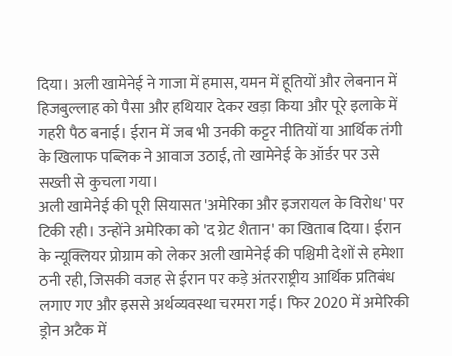दिया। अली खामेनेई ने गाजा में हमास, यमन में हूतियों और लेबनान में हिजबुल्लाह को पैसा और हथियार देकर खड़ा किया और पूरे इलाके में गहरी पैठ बनाई। ईरान में जब भी उनकी कट्टर नीतियों या आर्थिक तंगी के खिलाफ पब्लिक ने आवाज उठाई, तो खामेनेई के ऑर्डर पर उसे सख्ती से कुचला गया।
अली खामेनेई की पूरी सियासत 'अमेरिका और इजरायल के विरोध' पर टिकी रही। उन्होंने अमेरिका को 'द ग्रेट शैतान' का खिताब दिया। ईरान के न्यूक्लियर प्रोग्राम को लेकर अली खामेनेई की पश्चिमी देशों से हमेशा ठनी रही, जिसकी वजह से ईरान पर कड़े अंतरराष्ट्रीय आर्थिक प्रतिबंध लगाए गए और इससे अर्थव्यवस्था चरमरा गई। फिर 2020 में अमेरिकी ड्रोन अटैक में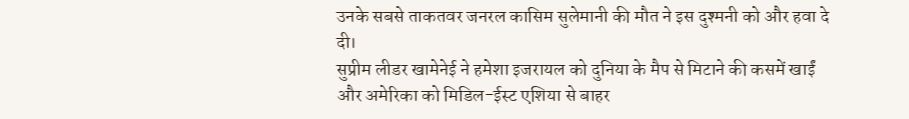उनके सबसे ताकतवर जनरल कासिम सुलेमानी की मौत ने इस दुश्मनी को और हवा दे दी।
सुप्रीम लीडर खामेनेई ने हमेशा इजरायल को दुनिया के मैप से मिटाने की कसमें खाईं और अमेरिका को मिडिल-ईस्ट एशिया से बाहर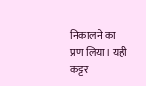निकालने का प्रण लिया। यही कट्टर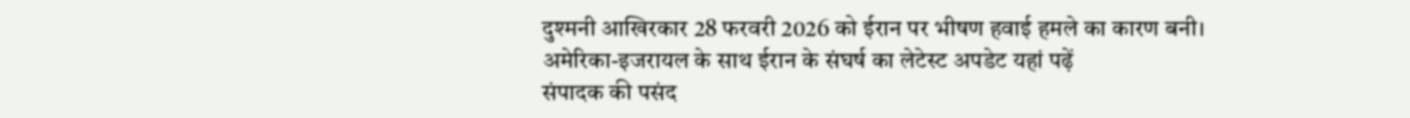दुश्मनी आखिरकार 28 फरवरी 2026 को ईरान पर भीषण हवाई हमले का कारण बनी।
अमेरिका-इजरायल के साथ ईरान के संघर्ष का लेटेस्ट अपडेट यहां पढ़ें
संपादक की पसंद